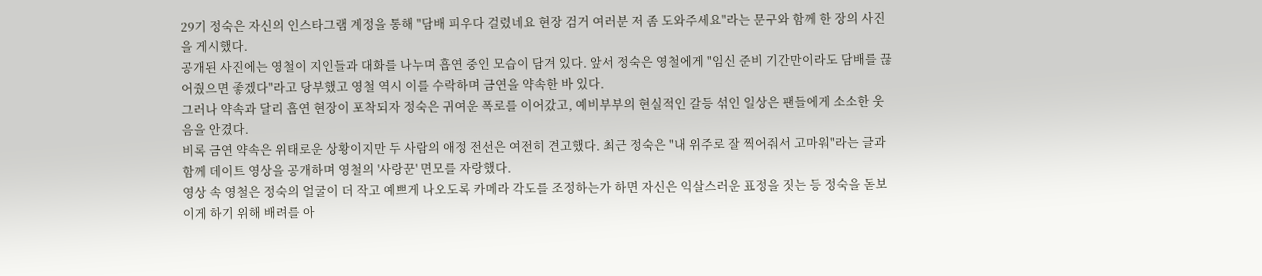29기 정숙은 자신의 인스타그램 계정을 통해 "담배 피우다 걸렸네요 현장 검거 여러분 저 좀 도와주세요"라는 문구와 함께 한 장의 사진을 게시했다.
공개된 사진에는 영철이 지인들과 대화를 나누며 흡연 중인 모습이 담겨 있다. 앞서 정숙은 영철에게 "임신 준비 기간만이라도 담배를 끊어줬으면 좋겠다"라고 당부했고 영철 역시 이를 수락하며 금연을 약속한 바 있다.
그러나 약속과 달리 흡연 현장이 포착되자 정숙은 귀여운 폭로를 이어갔고, 예비부부의 현실적인 갈등 섞인 일상은 팬들에게 소소한 웃음을 안겼다.
비록 금연 약속은 위태로운 상황이지만 두 사람의 애정 전선은 여전히 견고했다. 최근 정숙은 "내 위주로 잘 찍어줘서 고마워"라는 글과 함께 데이트 영상을 공개하며 영철의 '사랑꾼' 면모를 자랑했다.
영상 속 영철은 정숙의 얼굴이 더 작고 예쁘게 나오도록 카메라 각도를 조정하는가 하면 자신은 익살스러운 표정을 짓는 등 정숙을 돋보이게 하기 위해 배려를 아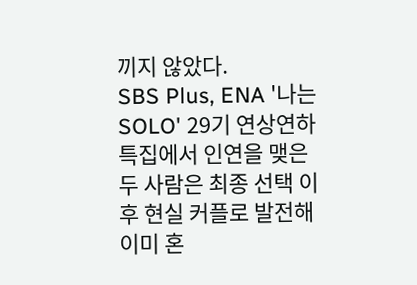끼지 않았다.
SBS Plus, ENA '나는 SOLO' 29기 연상연하 특집에서 인연을 맺은 두 사람은 최종 선택 이후 현실 커플로 발전해 이미 혼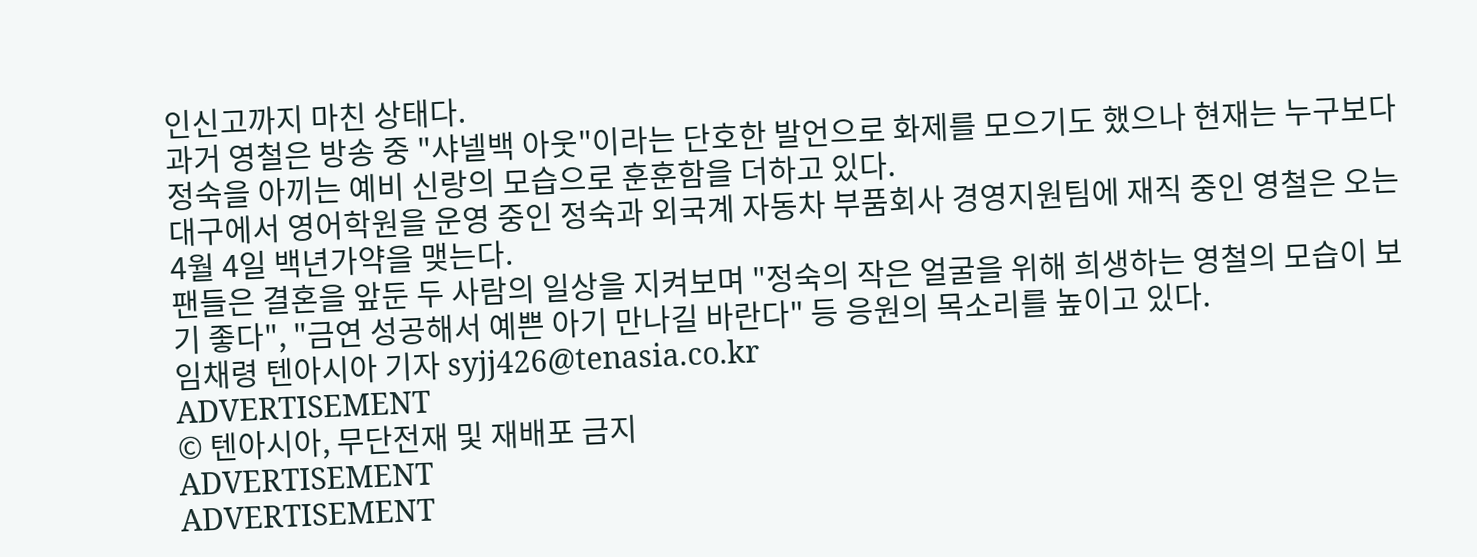인신고까지 마친 상태다.
과거 영철은 방송 중 "샤넬백 아웃"이라는 단호한 발언으로 화제를 모으기도 했으나 현재는 누구보다 정숙을 아끼는 예비 신랑의 모습으로 훈훈함을 더하고 있다.
대구에서 영어학원을 운영 중인 정숙과 외국계 자동차 부품회사 경영지원팀에 재직 중인 영철은 오는 4월 4일 백년가약을 맺는다.
팬들은 결혼을 앞둔 두 사람의 일상을 지켜보며 "정숙의 작은 얼굴을 위해 희생하는 영철의 모습이 보기 좋다", "금연 성공해서 예쁜 아기 만나길 바란다" 등 응원의 목소리를 높이고 있다.
임채령 텐아시아 기자 syjj426@tenasia.co.kr
ADVERTISEMENT
© 텐아시아, 무단전재 및 재배포 금지
ADVERTISEMENT
ADVERTISEMENT